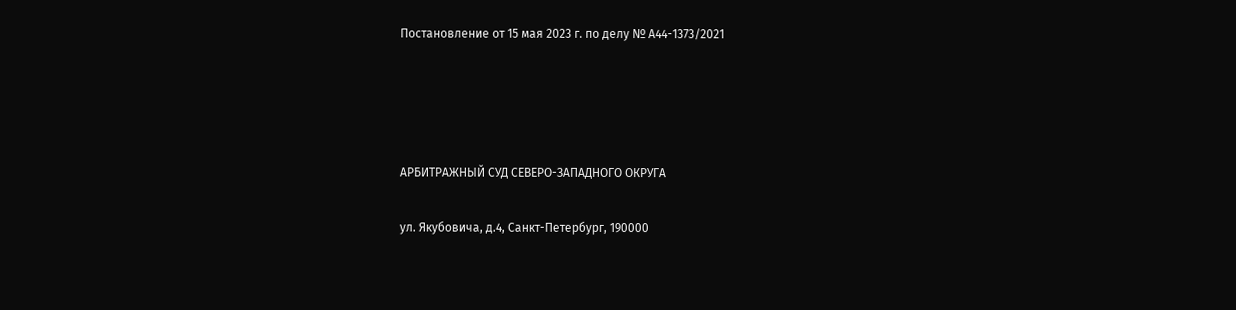Постановление от 15 мая 2023 г. по делу № А44-1373/2021




АРБИТРАЖНЫЙ СУД СЕВЕРО-ЗАПАДНОГО ОКРУГА

ул. Якубовича, д.4, Санкт-Петербург, 190000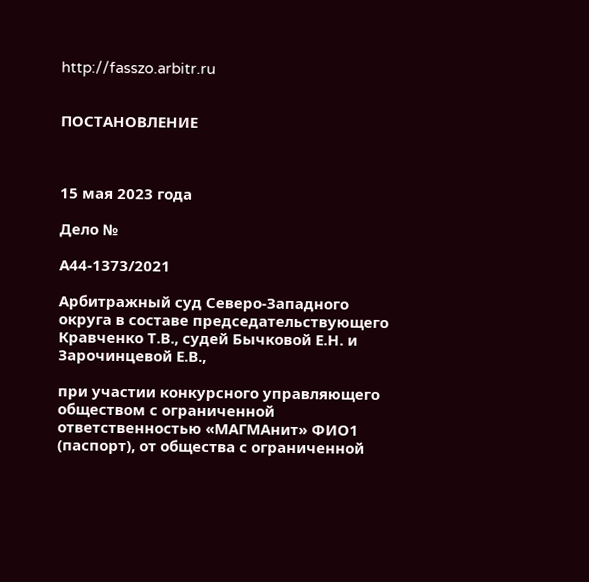http://fasszo.arbitr.ru


ПОСТАНОВЛЕНИЕ



15 мая 2023 года

Дело №

А44-1373/2021

Арбитражный суд Северо-Западного округа в составе председательствующего Кравченко Т.В., судей Бычковой Е.Н. и Зарочинцевой Е.В.,

при участии конкурсного управляющего обществом с ограниченной ответственностью «МАГМАнит» ФИО1 (паспорт), от общества с ограниченной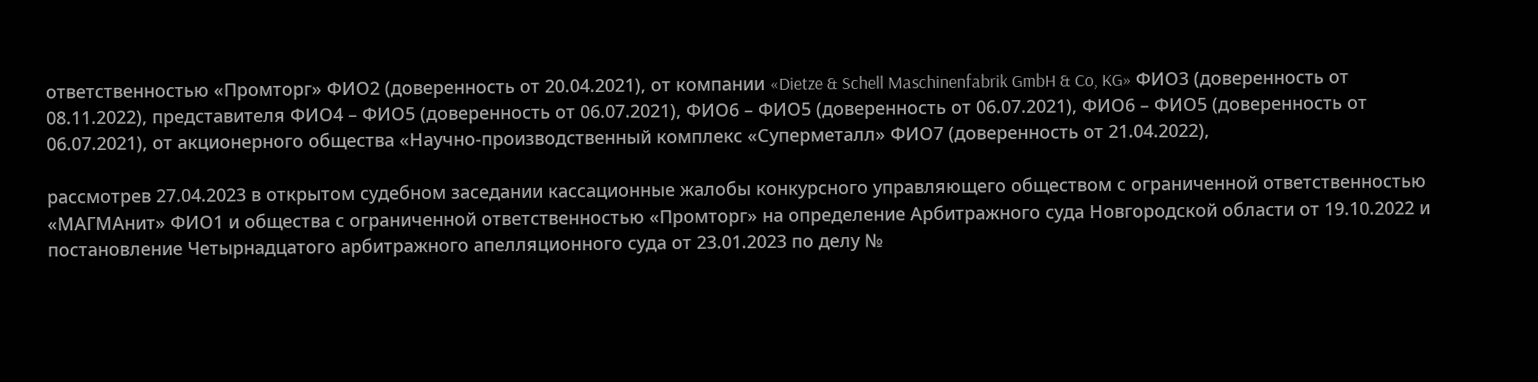ответственностью «Промторг» ФИО2 (доверенность от 20.04.2021), от компании «Dietze & Schell Maschinenfabrik GmbH & Co, KG» ФИО3 (доверенность от 08.11.2022), представителя ФИО4 – ФИО5 (доверенность от 06.07.2021), ФИО6 – ФИО5 (доверенность от 06.07.2021), ФИО6 – ФИО5 (доверенность от 06.07.2021), от акционерного общества «Научно-производственный комплекс «Суперметалл» ФИО7 (доверенность от 21.04.2022),

рассмотрев 27.04.2023 в открытом судебном заседании кассационные жалобы конкурсного управляющего обществом с ограниченной ответственностью «МАГМАнит» ФИО1 и общества с ограниченной ответственностью «Промторг» на определение Арбитражного суда Новгородской области от 19.10.2022 и постановление Четырнадцатого арбитражного апелляционного суда от 23.01.2023 по делу №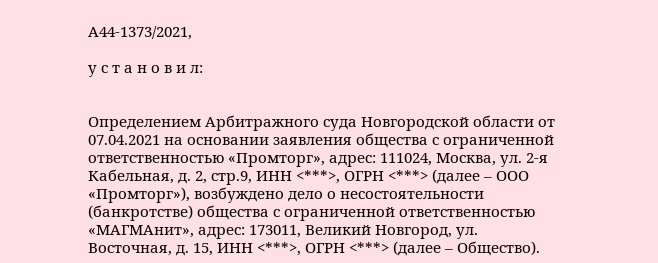А44-1373/2021,

у с т а н о в и л:


Определением Арбитражного суда Новгородской области от 07.04.2021 на основании заявления общества с ограниченной ответственностью «Промторг», адрес: 111024, Москва, ул. 2-я Кабельная, д. 2, стр.9, ИНН <***>, ОГРН <***> (далее – ООО «Промторг»), возбуждено дело о несостоятельности (банкротстве) общества с ограниченной ответственностью «МАГМАнит», адрес: 173011, Великий Новгород, ул. Восточная, д. 15, ИНН <***>, ОГРН <***> (далее – Общество).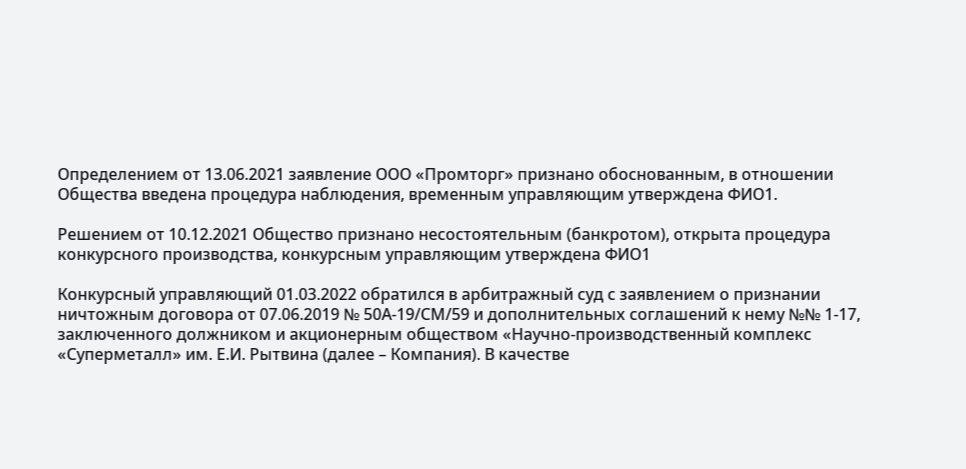Определением от 13.06.2021 заявление ООО «Промторг» признано обоснованным, в отношении Общества введена процедура наблюдения, временным управляющим утверждена ФИО1.

Решением от 10.12.2021 Общество признано несостоятельным (банкротом), открыта процедура конкурсного производства, конкурсным управляющим утверждена ФИО1

Конкурсный управляющий 01.03.2022 обратился в арбитражный суд с заявлением о признании ничтожным договора от 07.06.2019 № 50А-19/СМ/59 и дополнительных соглашений к нему №№ 1-17, заключенного должником и акционерным обществом «Научно-производственный комплекс «Суперметалл» им. Е.И. Рытвина (далее – Компания). В качестве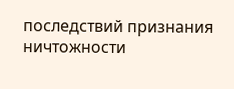последствий признания ничтожности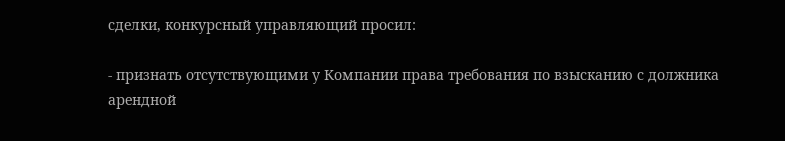сделки, конкурсный управляющий просил:

- признать отсутствующими у Компании права требования по взысканию с должника арендной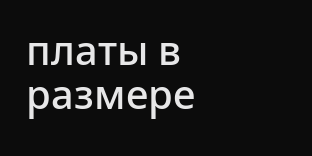платы в размере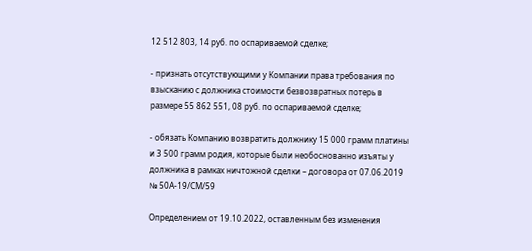12 512 803, 14 руб. по оспариваемой сделке;

- признать отсутствующими у Компании права требования по взысканию с должника стоимости безвозвратных потерь в размере 55 862 551, 08 руб. по оспариваемой сделке;

- обязать Компанию возвратить должнику 15 000 грамм платины и 3 500 грамм родия, которые были необоснованно изъяты у должника в рамках ничтожной сделки – договора от 07.06.2019 № 50А-19/СМ/59

Определением от 19.10.2022, оставленным без изменения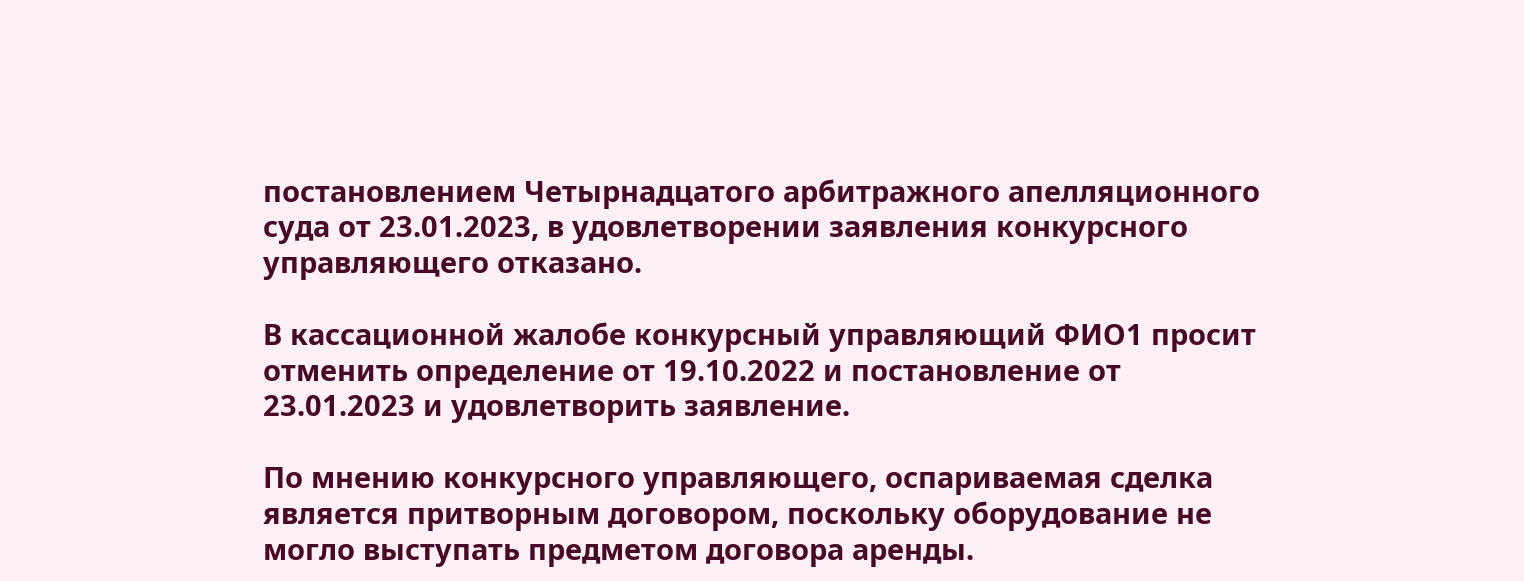постановлением Четырнадцатого арбитражного апелляционного суда от 23.01.2023, в удовлетворении заявления конкурсного управляющего отказано.

В кассационной жалобе конкурсный управляющий ФИО1 просит отменить определение от 19.10.2022 и постановление от 23.01.2023 и удовлетворить заявление.

По мнению конкурсного управляющего, оспариваемая сделка является притворным договором, поскольку оборудование не могло выступать предметом договора аренды.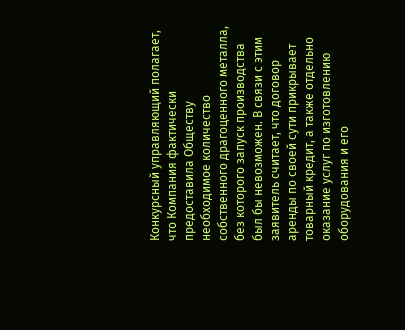Конкурсный управляющий полагает, что Компания фактически предоставила Обществу необходимое количество собственного драгоценного металла, без которого запуск производства был бы невозможен. В связи с этим заявитель считает, что договор аренды по своей сути прикрывает товарный кредит, а также отдельно оказание услуг по изготовлению оборудования и его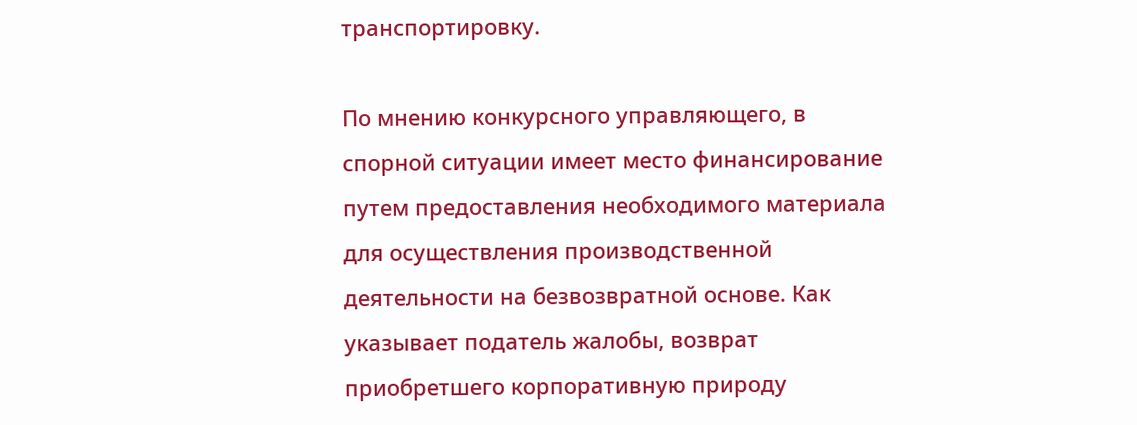транспортировку.

По мнению конкурсного управляющего, в спорной ситуации имеет место финансирование путем предоставления необходимого материала для осуществления производственной деятельности на безвозвратной основе. Как указывает податель жалобы, возврат приобретшего корпоративную природу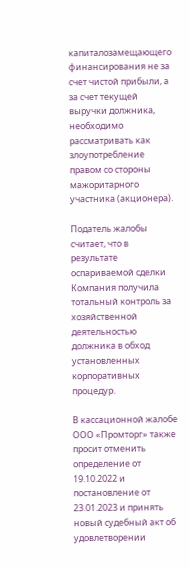капиталозамещающего финансирования не за счет чистой прибыли, а за счет текущей выручки должника, необходимо рассматривать как злоупотребление правом со стороны мажоритарного участника (акционера).

Податель жалобы считает, что в результате оспариваемой сделки Компания получила тотальный контроль за хозяйственной деятельностью должника в обход установленных корпоративных процедур.

В кассационной жалобе ООО «Промторг» также просит отменить определение от 19.10.2022 и постановление от 23.01.2023 и принять новый судебный акт об удовлетворении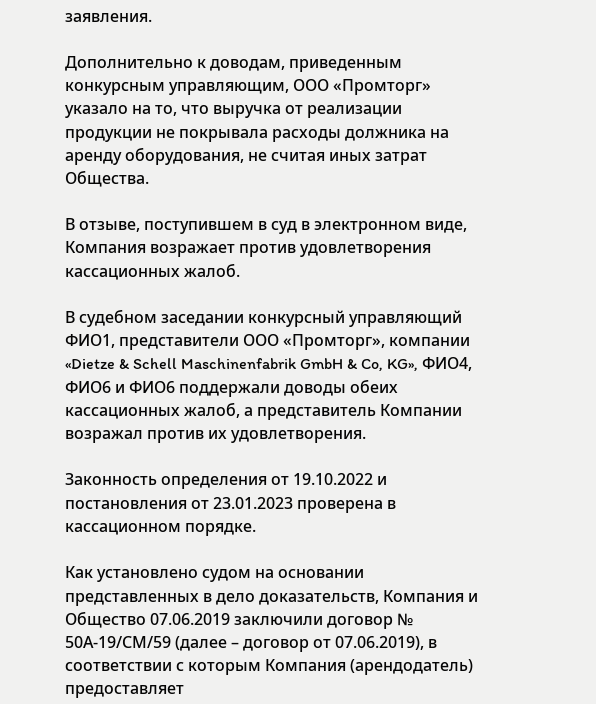заявления.

Дополнительно к доводам, приведенным конкурсным управляющим, ООО «Промторг» указало на то, что выручка от реализации продукции не покрывала расходы должника на аренду оборудования, не считая иных затрат Общества.

В отзыве, поступившем в суд в электронном виде, Компания возражает против удовлетворения кассационных жалоб.

В судебном заседании конкурсный управляющий ФИО1, представители ООО «Промторг», компании «Dietze & Schell Maschinenfabrik GmbH & Co, KG», ФИО4, ФИО6 и ФИО6 поддержали доводы обеих кассационных жалоб, а представитель Компании возражал против их удовлетворения.

Законность определения от 19.10.2022 и постановления от 23.01.2023 проверена в кассационном порядке.

Как установлено судом на основании представленных в дело доказательств, Компания и Общество 07.06.2019 заключили договор № 50А-19/СМ/59 (далее – договор от 07.06.2019), в соответствии с которым Компания (арендодатель) предоставляет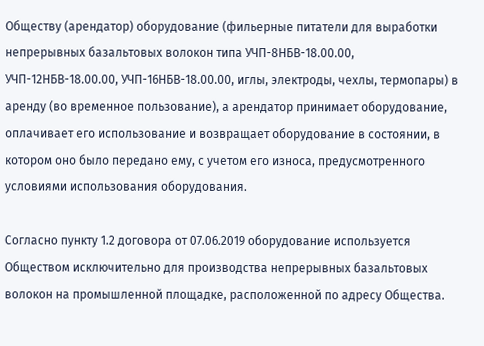Обществу (арендатор) оборудование (фильерные питатели для выработки непрерывных базальтовых волокон типа УЧП-8НБВ-18.00.00, УЧП-12НБВ-18.00.00, УЧП-16НБВ-18.00.00, иглы, электроды, чехлы, термопары) в аренду (во временное пользование), а арендатор принимает оборудование, оплачивает его использование и возвращает оборудование в состоянии, в котором оно было передано ему, с учетом его износа, предусмотренного условиями использования оборудования.

Согласно пункту 1.2 договора от 07.06.2019 оборудование используется Обществом исключительно для производства непрерывных базальтовых волокон на промышленной площадке, расположенной по адресу Общества.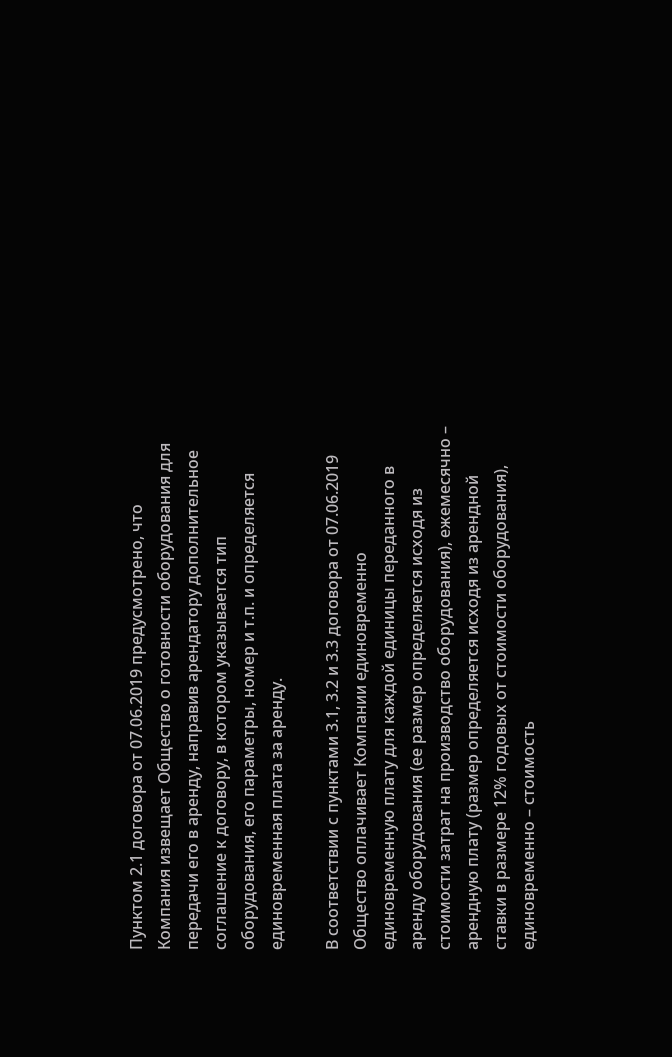Пунктом 2.1 договора от 07.06.2019 предусмотрено, что Компания извещает Общество о готовности оборудования для передачи его в аренду, направив арендатору дополнительное соглашение к договору, в котором указывается тип оборудования, его параметры, номер и т.п. и определяется единовременная плата за аренду.

В соответствии с пунктами 3.1, 3.2 и 3.3 договора от 07.06.2019 Общество оплачивает Компании единовременно единовременную плату для каждой единицы переданного в аренду оборудования (ее размер определяется исходя из стоимости затрат на производство оборудования), ежемесячно – арендную плату (размер определяется исходя из арендной ставки в размере 12% годовых от стоимости оборудования), единовременно – стоимость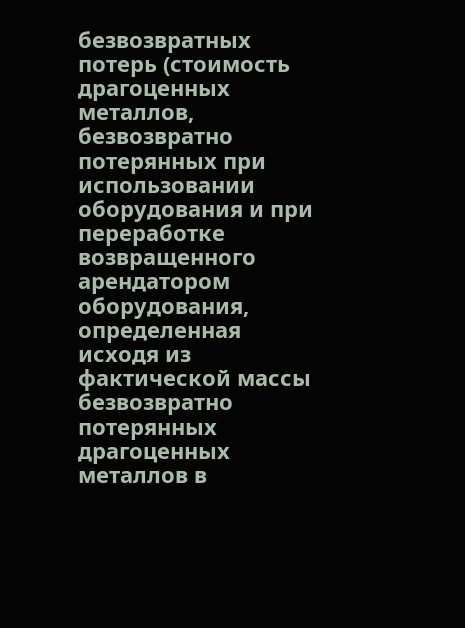безвозвратных потерь (стоимость драгоценных металлов, безвозвратно потерянных при использовании оборудования и при переработке возвращенного арендатором оборудования, определенная исходя из фактической массы безвозвратно потерянных драгоценных металлов в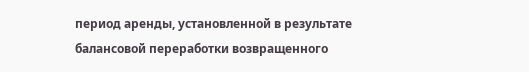период аренды, установленной в результате балансовой переработки возвращенного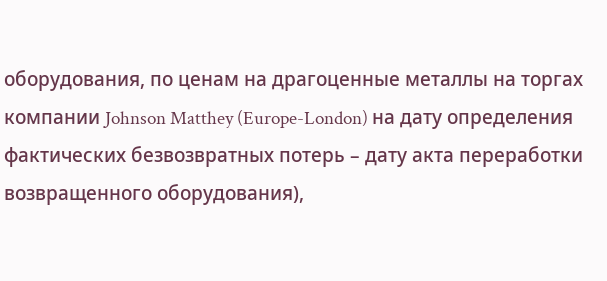оборудования, по ценам на драгоценные металлы на торгах компании Johnson Matthey (Europe-London) на дату определения фактических безвозвратных потерь – дату акта переработки возвращенного оборудования),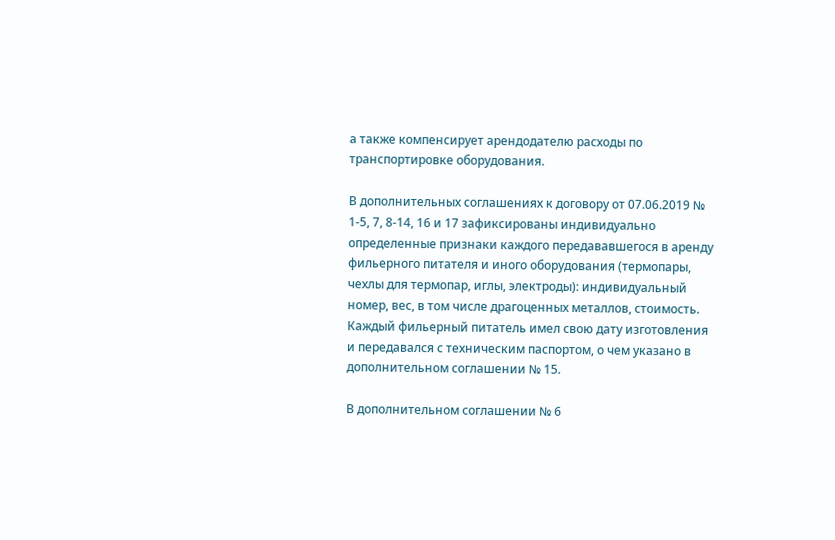а также компенсирует арендодателю расходы по транспортировке оборудования.

В дополнительных соглашениях к договору от 07.06.2019 № 1-5, 7, 8-14, 16 и 17 зафиксированы индивидуально определенные признаки каждого передававшегося в аренду фильерного питателя и иного оборудования (термопары, чехлы для термопар, иглы, электроды): индивидуальный номер, вес, в том числе драгоценных металлов, стоимость. Каждый фильерный питатель имел свою дату изготовления и передавался с техническим паспортом, о чем указано в дополнительном соглашении № 15.

В дополнительном соглашении № 6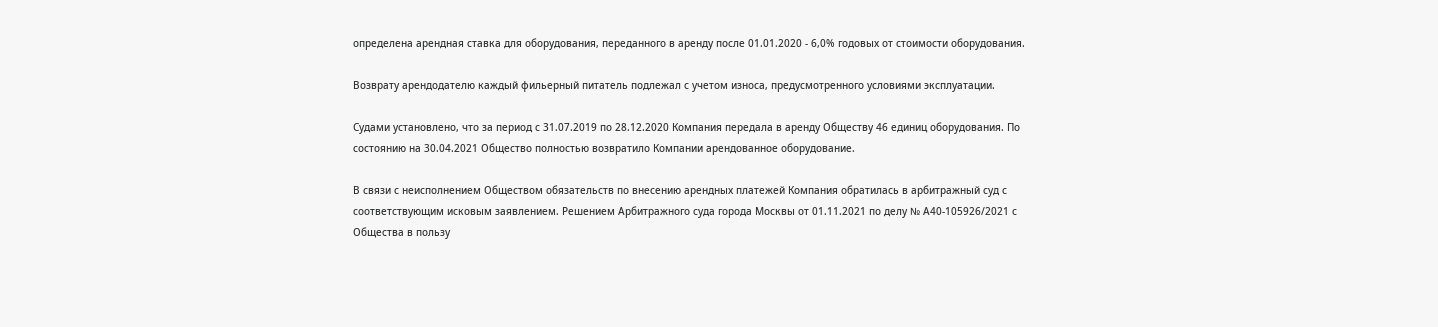определена арендная ставка для оборудования, переданного в аренду после 01.01.2020 - 6,0% годовых от стоимости оборудования.

Возврату арендодателю каждый фильерный питатель подлежал с учетом износа, предусмотренного условиями эксплуатации.

Судами установлено, что за период с 31.07.2019 по 28.12.2020 Компания передала в аренду Обществу 46 единиц оборудования. По состоянию на 30.04.2021 Общество полностью возвратило Компании арендованное оборудование.

В связи с неисполнением Обществом обязательств по внесению арендных платежей Компания обратилась в арбитражный суд с соответствующим исковым заявлением. Решением Арбитражного суда города Москвы от 01.11.2021 по делу № А40-105926/2021 с Общества в пользу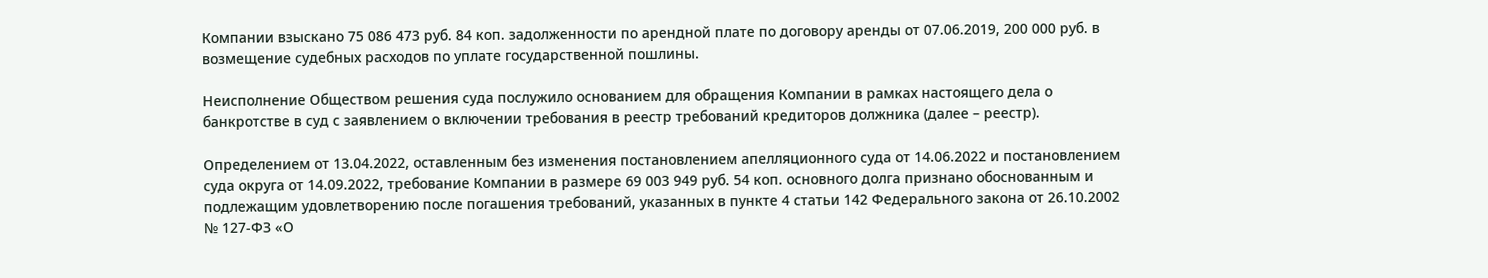Компании взыскано 75 086 473 руб. 84 коп. задолженности по арендной плате по договору аренды от 07.06.2019, 200 000 руб. в возмещение судебных расходов по уплате государственной пошлины.

Неисполнение Обществом решения суда послужило основанием для обращения Компании в рамках настоящего дела о банкротстве в суд с заявлением о включении требования в реестр требований кредиторов должника (далее – реестр).

Определением от 13.04.2022, оставленным без изменения постановлением апелляционного суда от 14.06.2022 и постановлением суда округа от 14.09.2022, требование Компании в размере 69 003 949 руб. 54 коп. основного долга признано обоснованным и подлежащим удовлетворению после погашения требований, указанных в пункте 4 статьи 142 Федерального закона от 26.10.2002 № 127-ФЗ «О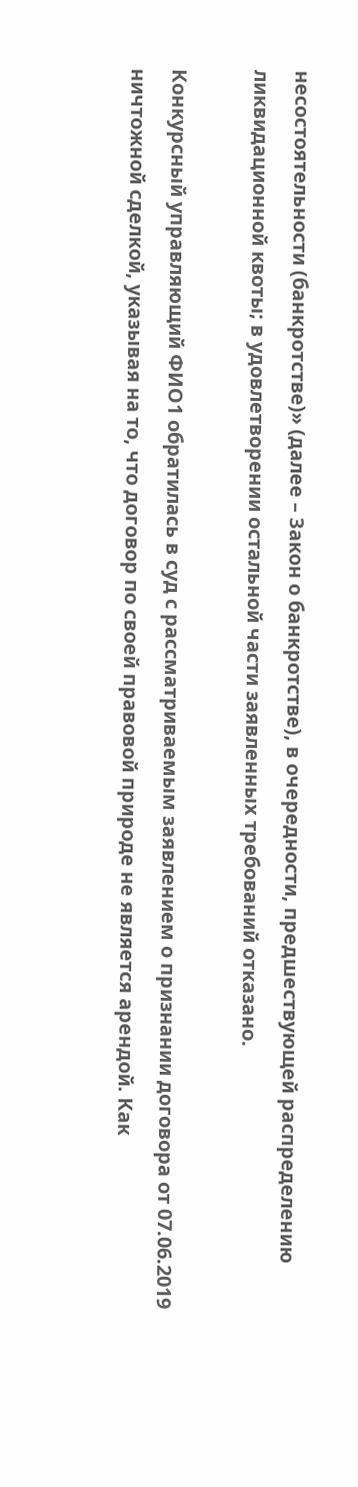несостоятельности (банкротстве)» (далее – Закон о банкротстве), в очередности, предшествующей распределению ликвидационной квоты; в удовлетворении остальной части заявленных требований отказано.

Конкурсный управляющий ФИО1 обратилась в суд с рассматриваемым заявлением о признании договора от 07.06.2019 ничтожной сделкой, указывая на то, что договор по своей правовой природе не является арендой. Как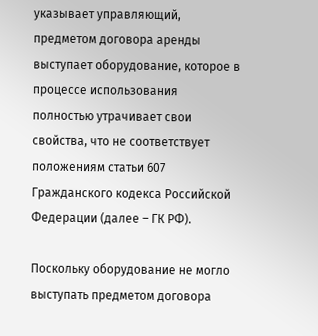указывает управляющий, предметом договора аренды выступает оборудование, которое в процессе использования полностью утрачивает свои свойства, что не соответствует положениям статьи 607 Гражданского кодекса Российской Федерации (далее – ГК РФ).

Поскольку оборудование не могло выступать предметом договора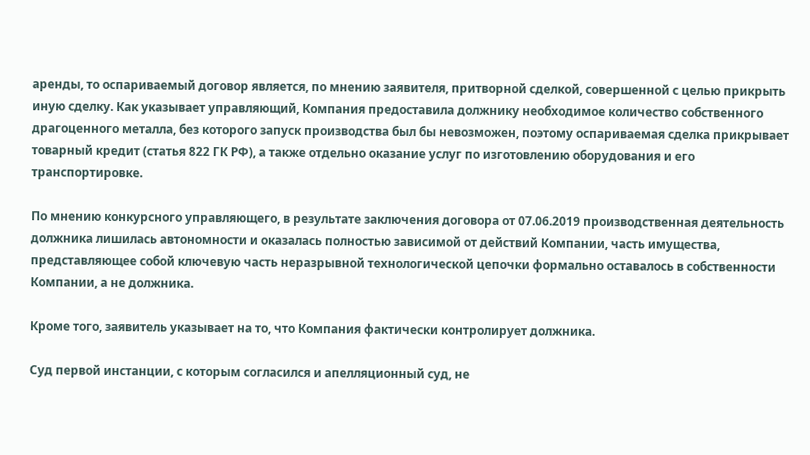аренды, то оспариваемый договор является, по мнению заявителя, притворной сделкой, совершенной с целью прикрыть иную сделку. Как указывает управляющий, Компания предоставила должнику необходимое количество собственного драгоценного металла, без которого запуск производства был бы невозможен, поэтому оспариваемая сделка прикрывает товарный кредит (статья 822 ГК РФ), а также отдельно оказание услуг по изготовлению оборудования и его транспортировке.

По мнению конкурсного управляющего, в результате заключения договора от 07.06.2019 производственная деятельность должника лишилась автономности и оказалась полностью зависимой от действий Компании, часть имущества, представляющее собой ключевую часть неразрывной технологической цепочки формально оставалось в собственности Компании, а не должника.

Кроме того, заявитель указывает на то, что Компания фактически контролирует должника.

Суд первой инстанции, с которым согласился и апелляционный суд, не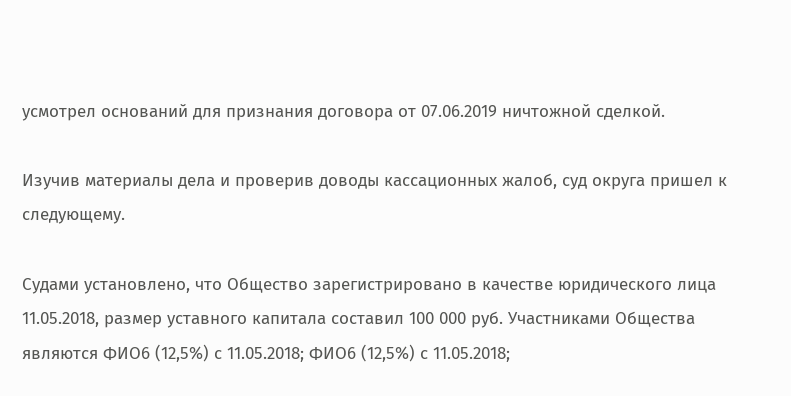усмотрел оснований для признания договора от 07.06.2019 ничтожной сделкой.

Изучив материалы дела и проверив доводы кассационных жалоб, суд округа пришел к следующему.

Судами установлено, что Общество зарегистрировано в качестве юридического лица 11.05.2018, размер уставного капитала составил 100 000 руб. Участниками Общества являются ФИО6 (12,5%) с 11.05.2018; ФИО6 (12,5%) с 11.05.2018;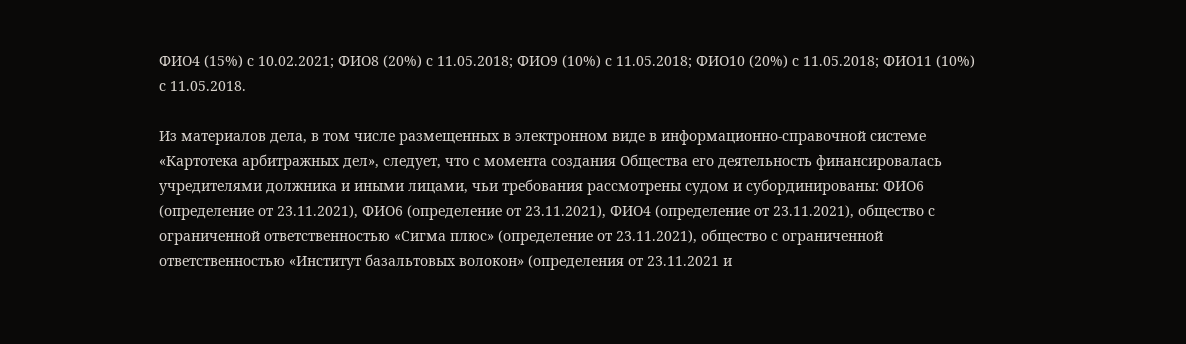ФИО4 (15%) с 10.02.2021; ФИО8 (20%) с 11.05.2018; ФИО9 (10%) с 11.05.2018; ФИО10 (20%) с 11.05.2018; ФИО11 (10%) с 11.05.2018.

Из материалов дела, в том числе размещенных в электронном виде в информационно-справочной системе «Картотека арбитражных дел», следует, что с момента создания Общества его деятельность финансировалась учредителями должника и иными лицами, чьи требования рассмотрены судом и субординированы: ФИО6 (определение от 23.11.2021), ФИО6 (определение от 23.11.2021), ФИО4 (определение от 23.11.2021), общество с ограниченной ответственностью «Сигма плюс» (определение от 23.11.2021), общество с ограниченной ответственностью «Институт базальтовых волокон» (определения от 23.11.2021 и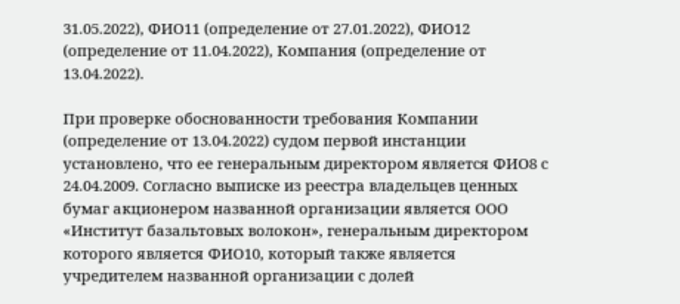31.05.2022), ФИО11 (определение от 27.01.2022), ФИО12 (определение от 11.04.2022), Компания (определение от 13.04.2022).

При проверке обоснованности требования Компании (определение от 13.04.2022) судом первой инстанции установлено, что ее генеральным директором является ФИО8 с 24.04.2009. Согласно выписке из реестра владельцев ценных бумаг акционером названной организации является ООО «Институт базальтовых волокон», генеральным директором которого является ФИО10, который также является учредителем названной организации с долей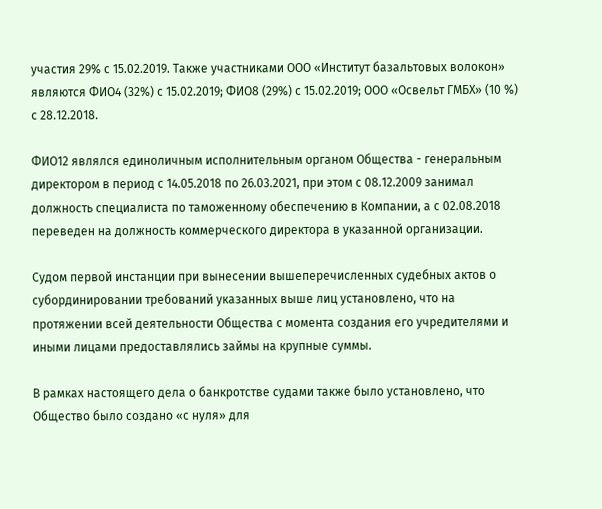участия 29% с 15.02.2019. Также участниками ООО «Институт базальтовых волокон» являются ФИО4 (32%) с 15.02.2019; ФИО8 (29%) с 15.02.2019; ООО «Освельт ГМБХ» (10 %) с 28.12.2018.

ФИО12 являлся единоличным исполнительным органом Общества - генеральным директором в период с 14.05.2018 по 26.03.2021, при этом с 08.12.2009 занимал должность специалиста по таможенному обеспечению в Компании, а с 02.08.2018 переведен на должность коммерческого директора в указанной организации.

Судом первой инстанции при вынесении вышеперечисленных судебных актов о субординировании требований указанных выше лиц установлено, что на протяжении всей деятельности Общества с момента создания его учредителями и иными лицами предоставлялись займы на крупные суммы.

В рамках настоящего дела о банкротстве судами также было установлено, что Общество было создано «с нуля» для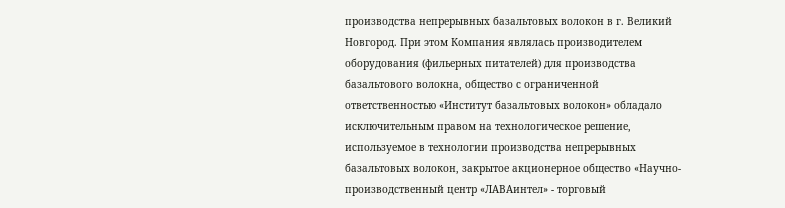производства непрерывных базальтовых волокон в г. Великий Новгород. При этом Компания являлась производителем оборудования (фильерных питателей) для производства базальтового волокна, общество с ограниченной ответственностью «Институт базальтовых волокон» обладало исключительным правом на технологическое решение, используемое в технологии производства непрерывных базальтовых волокон, закрытое акционерное общество «Научно-производственный центр «ЛАВАинтел» - торговый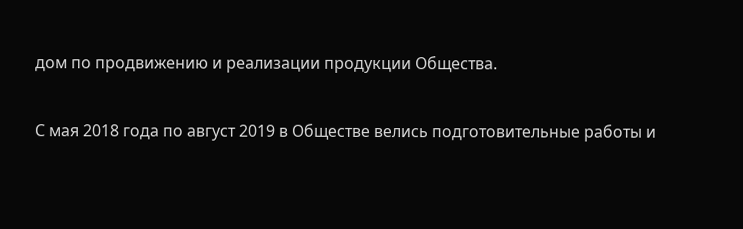дом по продвижению и реализации продукции Общества.

С мая 2018 года по август 2019 в Обществе велись подготовительные работы и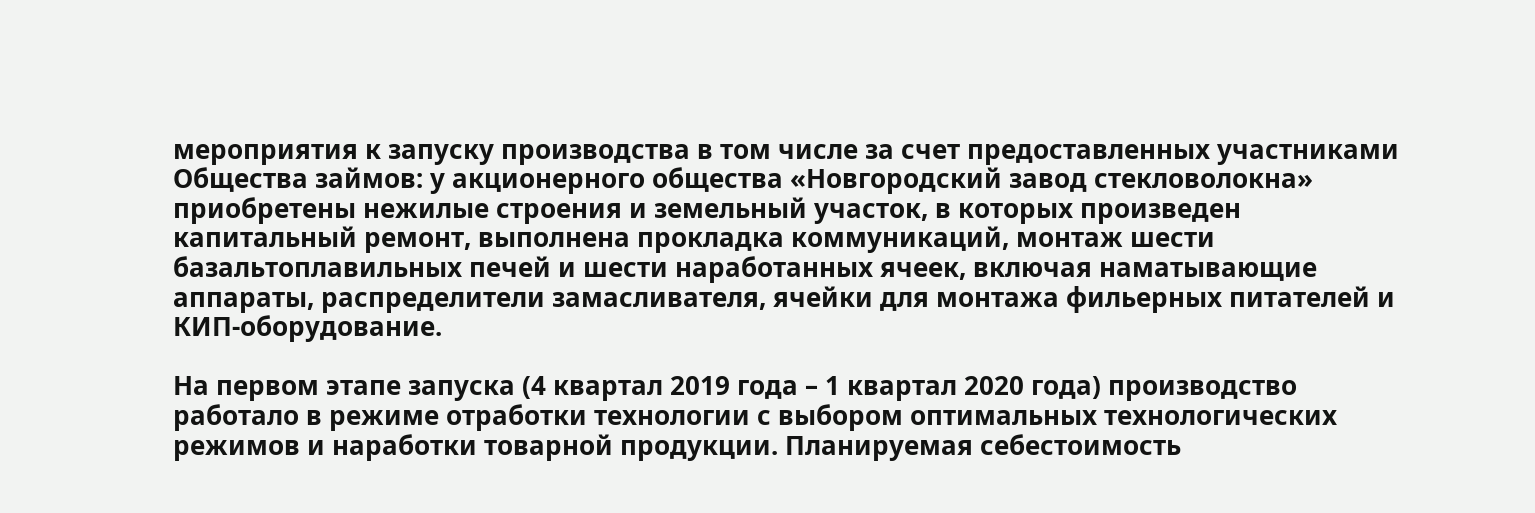мероприятия к запуску производства в том числе за счет предоставленных участниками Общества займов: у акционерного общества «Новгородский завод стекловолокна» приобретены нежилые строения и земельный участок, в которых произведен капитальный ремонт, выполнена прокладка коммуникаций, монтаж шести базальтоплавильных печей и шести наработанных ячеек, включая наматывающие аппараты, распределители замасливателя, ячейки для монтажа фильерных питателей и КИП-оборудование.

На первом этапе запуска (4 квартал 2019 года – 1 квартал 2020 года) производство работало в режиме отработки технологии с выбором оптимальных технологических режимов и наработки товарной продукции. Планируемая себестоимость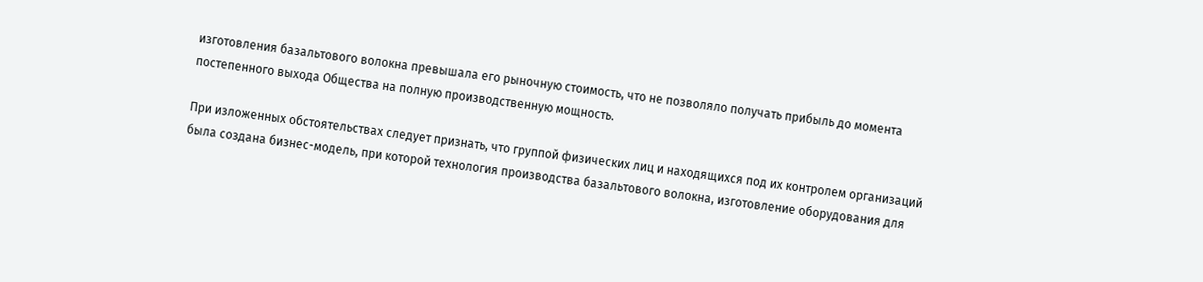изготовления базальтового волокна превышала его рыночную стоимость, что не позволяло получать прибыль до момента постепенного выхода Общества на полную производственную мощность.

При изложенных обстоятельствах следует признать, что группой физических лиц и находящихся под их контролем организаций была создана бизнес-модель, при которой технология производства базальтового волокна, изготовление оборудования для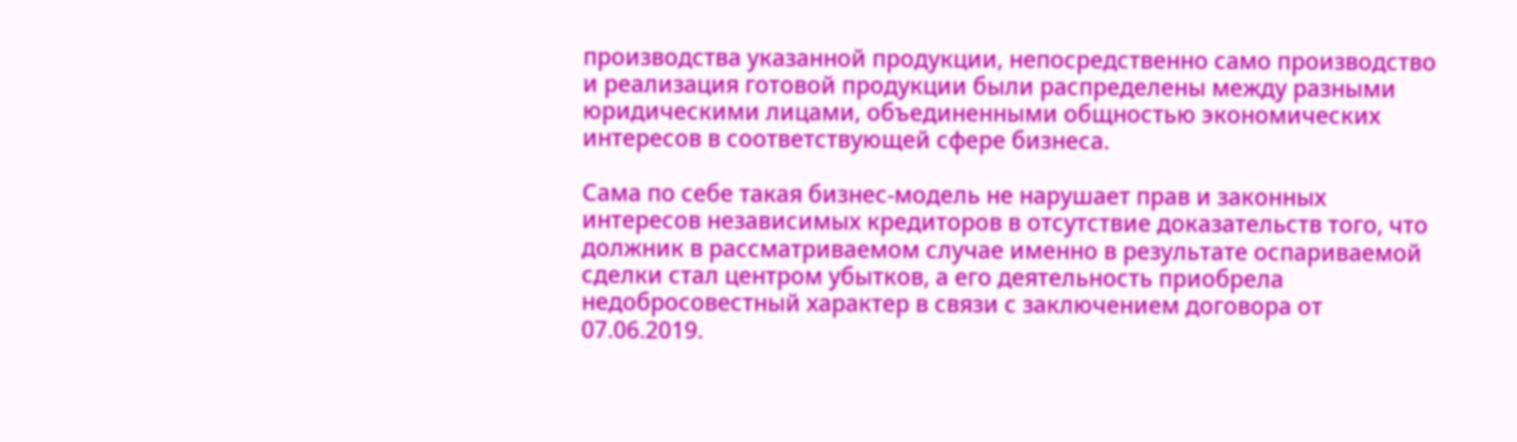производства указанной продукции, непосредственно само производство и реализация готовой продукции были распределены между разными юридическими лицами, объединенными общностью экономических интересов в соответствующей сфере бизнеса.

Сама по себе такая бизнес-модель не нарушает прав и законных интересов независимых кредиторов в отсутствие доказательств того, что должник в рассматриваемом случае именно в результате оспариваемой сделки стал центром убытков, а его деятельность приобрела недобросовестный характер в связи с заключением договора от 07.06.2019.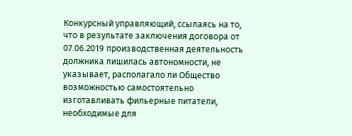Конкурсный управляющий, ссылаясь на то, что в результате заключения договора от 07.06.2019 производственная деятельность должника лишилась автономности, не указывает, располагало ли Общество возможностью самостоятельно изготавливать фильерные питатели, необходимые для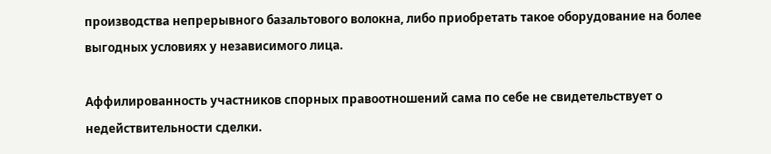производства непрерывного базальтового волокна, либо приобретать такое оборудование на более выгодных условиях у независимого лица.

Аффилированность участников спорных правоотношений сама по себе не свидетельствует о недействительности сделки.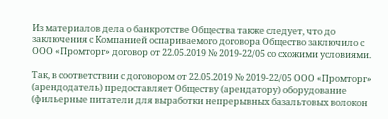Из материалов дела о банкротстве Общества также следует, что до заключения с Компанией оспариваемого договора Общество заключило с ООО «Промторг» договор от 22.05.2019 № 2019-22/05 со схожими условиями.

Так, в соответствии с договором от 22.05.2019 № 2019-22/05 ООО «Промторг» (арендодатель) предоставляет Обществу (арендатору) оборудование (фильерные питатели для выработки непрерывных базальтовых волокон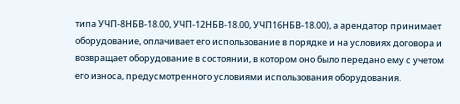типа УЧП-8НБВ-18.00, УЧП-12НБВ-18.00, УЧП16НБВ-18.00), а арендатор принимает оборудование, оплачивает его использование в порядке и на условиях договора и возвращает оборудование в состоянии, в котором оно было передано ему с учетом его износа, предусмотренного условиями использования оборудования.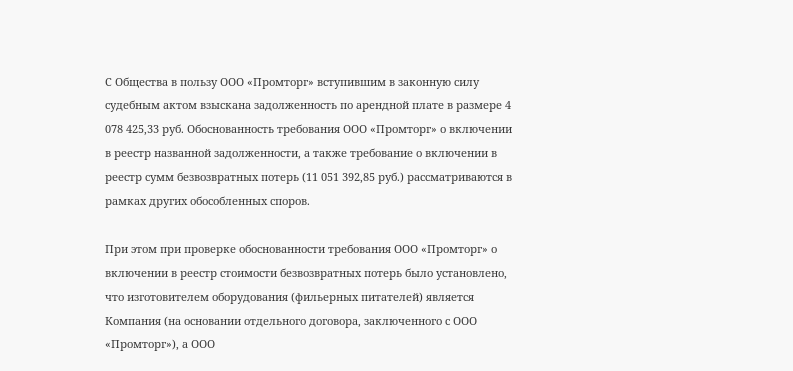С Общества в пользу ООО «Промторг» вступившим в законную силу судебным актом взыскана задолженность по арендной плате в размере 4 078 425,33 руб. Обоснованность требования ООО «Промторг» о включении в реестр названной задолженности, а также требование о включении в реестр сумм безвозвратных потерь (11 051 392,85 руб.) рассматриваются в рамках других обособленных споров.

При этом при проверке обоснованности требования ООО «Промторг» о включении в реестр стоимости безвозвратных потерь было установлено, что изготовителем оборудования (фильерных питателей) является Компания (на основании отдельного договора, заключенного с ООО «Промторг»), а ООО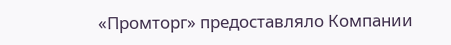«Промторг» предоставляло Компании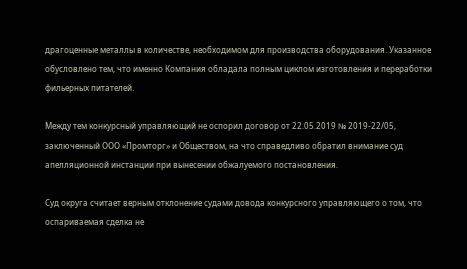драгоценные металлы в количестве, необходимом для производства оборудования. Указанное обусловлено тем, что именно Компания обладала полным циклом изготовления и переработки фильерных питателей.

Между тем конкурсный управляющий не оспорил договор от 22.05.2019 № 2019-22/05, заключенный ООО «Промторг» и Обществом, на что справедливо обратил внимание суд апелляционной инстанции при вынесении обжалуемого постановления.

Суд округа считает верным отклонение судами довода конкурсного управляющего о том, что оспариваемая сделка не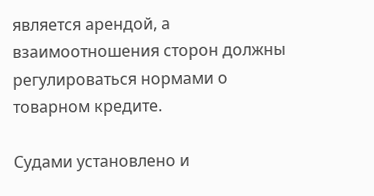является арендой, а взаимоотношения сторон должны регулироваться нормами о товарном кредите.

Судами установлено и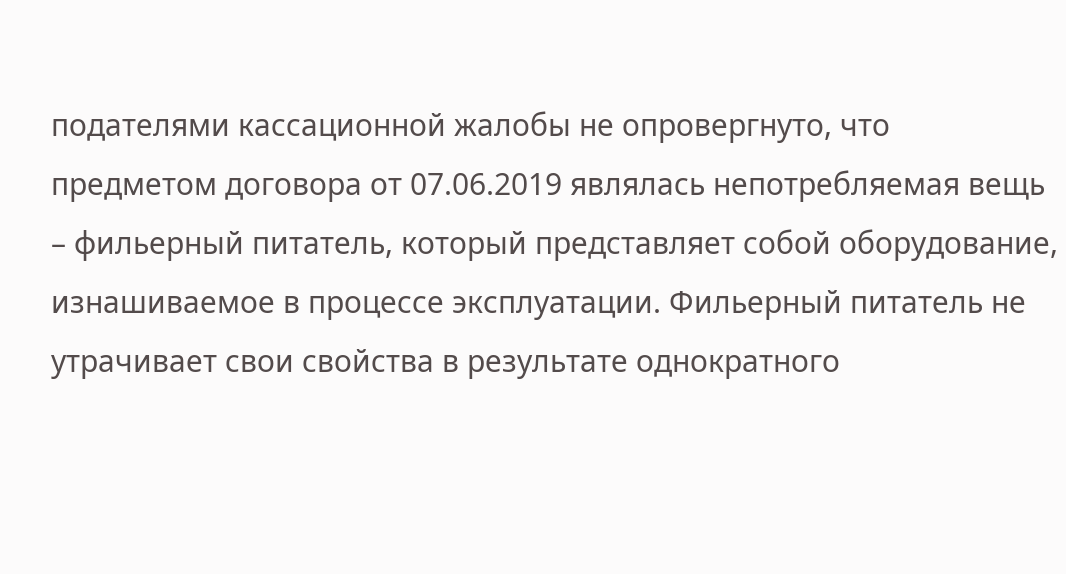подателями кассационной жалобы не опровергнуто, что предметом договора от 07.06.2019 являлась непотребляемая вещь – фильерный питатель, который представляет собой оборудование, изнашиваемое в процессе эксплуатации. Фильерный питатель не утрачивает свои свойства в результате однократного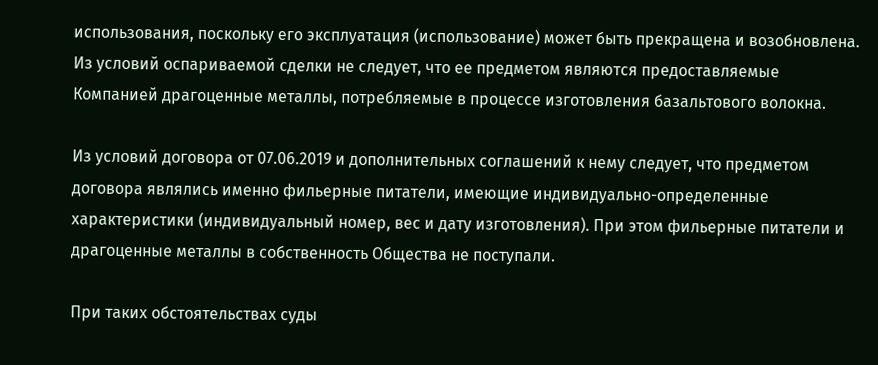использования, поскольку его эксплуатация (использование) может быть прекращена и возобновлена. Из условий оспариваемой сделки не следует, что ее предметом являются предоставляемые Компанией драгоценные металлы, потребляемые в процессе изготовления базальтового волокна.

Из условий договора от 07.06.2019 и дополнительных соглашений к нему следует, что предметом договора являлись именно фильерные питатели, имеющие индивидуально-определенные характеристики (индивидуальный номер, вес и дату изготовления). При этом фильерные питатели и драгоценные металлы в собственность Общества не поступали.

При таких обстоятельствах суды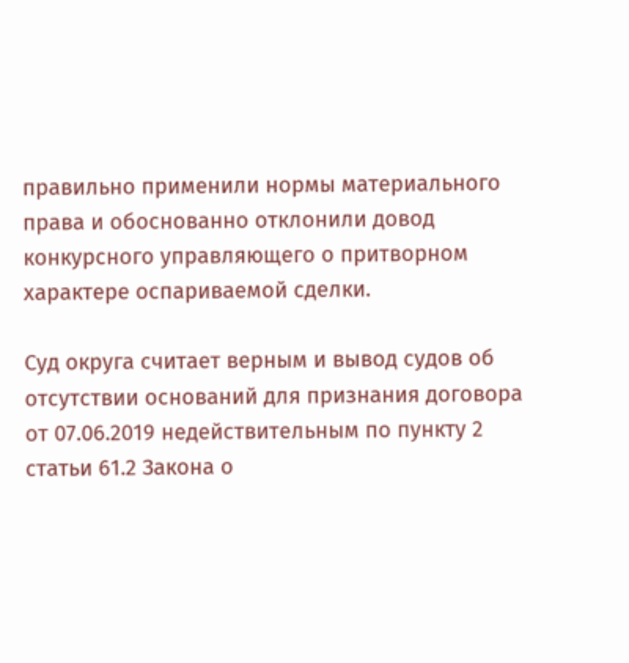правильно применили нормы материального права и обоснованно отклонили довод конкурсного управляющего о притворном характере оспариваемой сделки.

Суд округа считает верным и вывод судов об отсутствии оснований для признания договора от 07.06.2019 недействительным по пункту 2 статьи 61.2 Закона о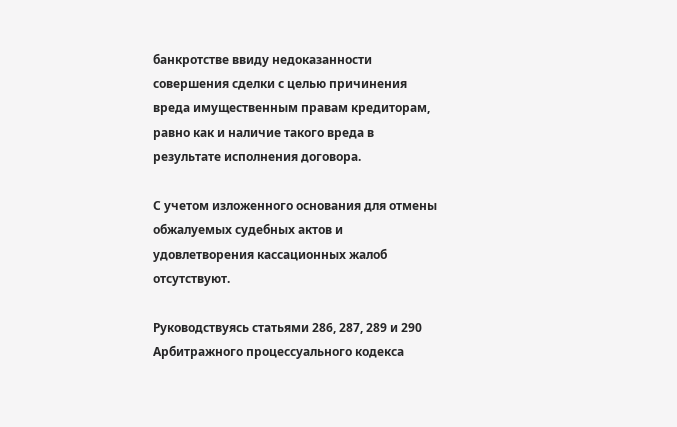банкротстве ввиду недоказанности совершения сделки с целью причинения вреда имущественным правам кредиторам, равно как и наличие такого вреда в результате исполнения договора.

С учетом изложенного основания для отмены обжалуемых судебных актов и удовлетворения кассационных жалоб отсутствуют.

Руководствуясь статьями 286, 287, 289 и 290 Арбитражного процессуального кодекса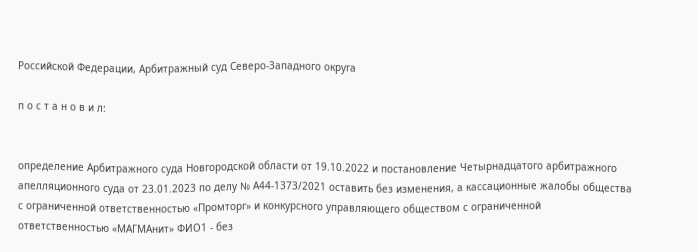Российской Федерации, Арбитражный суд Северо-Западного округа

п о с т а н о в и л:


определение Арбитражного суда Новгородской области от 19.10.2022 и постановление Четырнадцатого арбитражного апелляционного суда от 23.01.2023 по делу № А44-1373/2021 оставить без изменения, а кассационные жалобы общества с ограниченной ответственностью «Промторг» и конкурсного управляющего обществом с ограниченной ответственностью «МАГМАнит» ФИО1 - без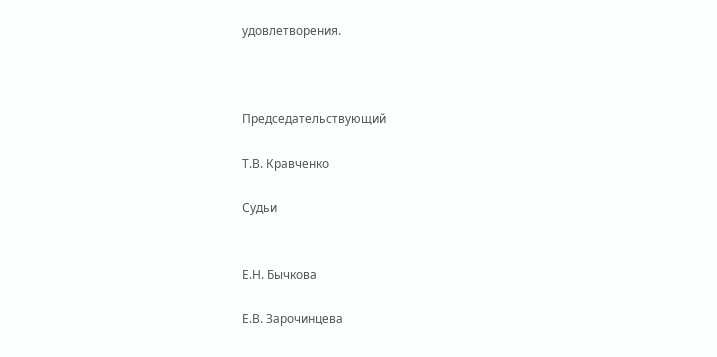удовлетворения.



Председательствующий

Т.В. Кравченко

Судьи


Е.Н. Бычкова

Е.В. Зарочинцева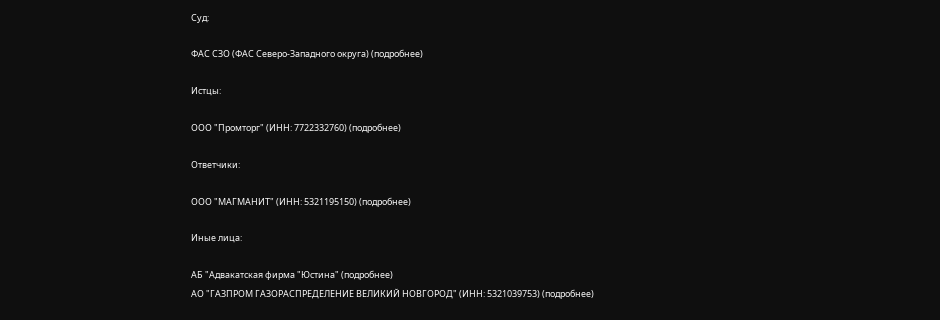Суд:

ФАС СЗО (ФАС Северо-Западного округа) (подробнее)

Истцы:

ООО "Промторг" (ИНН: 7722332760) (подробнее)

Ответчики:

ООО "МАГМАНИТ" (ИНН: 5321195150) (подробнее)

Иные лица:

АБ "Адвакатская фирма "Юстина" (подробнее)
АО "ГАЗПРОМ ГАЗОРАСПРЕДЕЛЕНИЕ ВЕЛИКИЙ НОВГОРОД" (ИНН: 5321039753) (подробнее)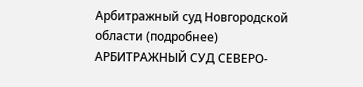Арбитражный суд Новгородской области (подробнее)
АРБИТРАЖНЫЙ СУД СЕВЕРО-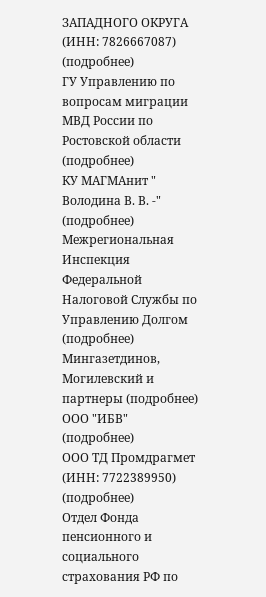ЗАПАДНОГО ОКРУГА (ИНН: 7826667087) (подробнее)
ГУ Управлению по вопросам миграции МВД России по Ростовской области (подробнее)
КУ МАГМАнит " Володина В. В. -" (подробнее)
Межрегиональная Инспекция Федеральной Налоговой Службы по Управлению Долгом (подробнее)
Мингазетдинов, Могилевский и партнеры (подробнее)
ООО "ИБВ" (подробнее)
ООО ТД Промдрагмет (ИНН: 7722389950) (подробнее)
Отдел Фонда пенсионного и социального страхования РФ по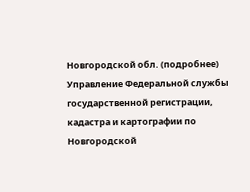Новгородской обл. (подробнее)
Управление Федеральной службы государственной регистрации, кадастра и картографии по Новгородской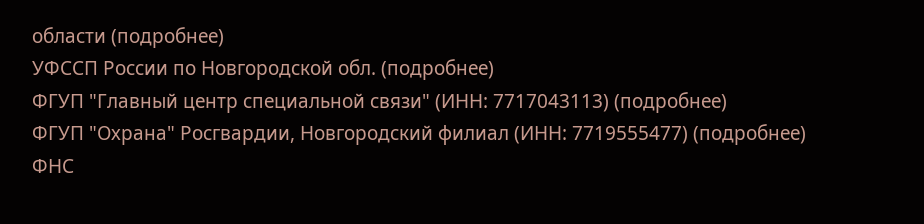области (подробнее)
УФССП России по Новгородской обл. (подробнее)
ФГУП "Главный центр специальной связи" (ИНН: 7717043113) (подробнее)
ФГУП "Охрана" Росгвардии, Новгородский филиал (ИНН: 7719555477) (подробнее)
ФНС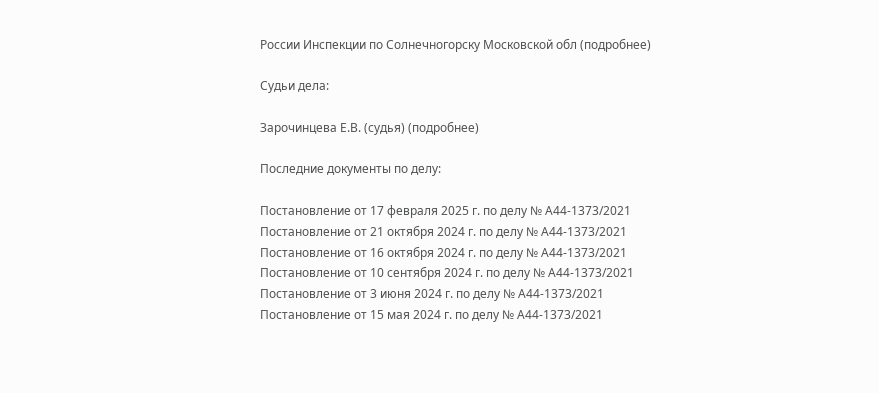России Инспекции по Солнечногорску Московской обл (подробнее)

Судьи дела:

Зарочинцева Е.В. (судья) (подробнее)

Последние документы по делу:

Постановление от 17 февраля 2025 г. по делу № А44-1373/2021
Постановление от 21 октября 2024 г. по делу № А44-1373/2021
Постановление от 16 октября 2024 г. по делу № А44-1373/2021
Постановление от 10 сентября 2024 г. по делу № А44-1373/2021
Постановление от 3 июня 2024 г. по делу № А44-1373/2021
Постановление от 15 мая 2024 г. по делу № А44-1373/2021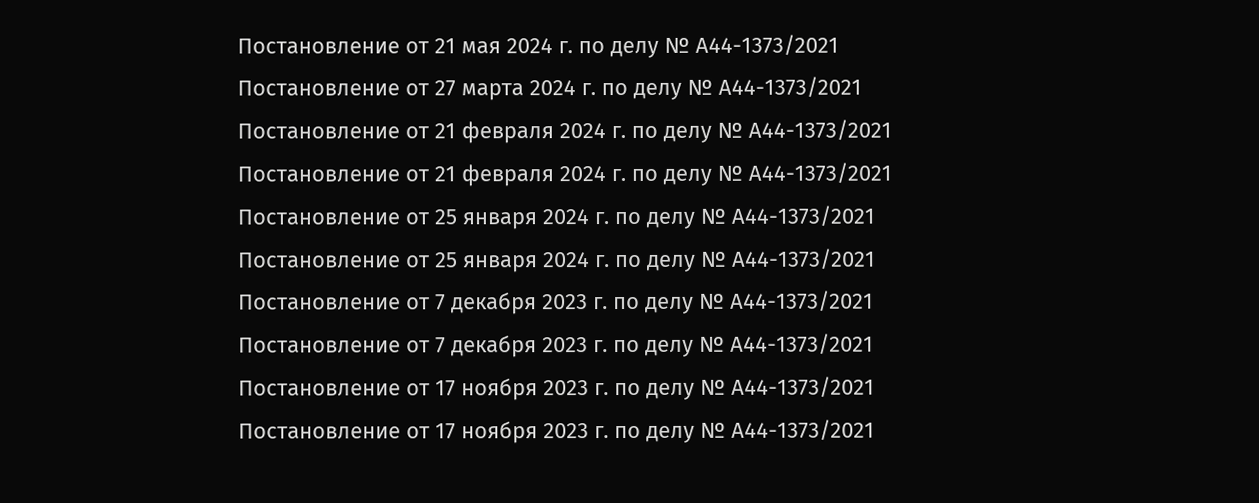Постановление от 21 мая 2024 г. по делу № А44-1373/2021
Постановление от 27 марта 2024 г. по делу № А44-1373/2021
Постановление от 21 февраля 2024 г. по делу № А44-1373/2021
Постановление от 21 февраля 2024 г. по делу № А44-1373/2021
Постановление от 25 января 2024 г. по делу № А44-1373/2021
Постановление от 25 января 2024 г. по делу № А44-1373/2021
Постановление от 7 декабря 2023 г. по делу № А44-1373/2021
Постановление от 7 декабря 2023 г. по делу № А44-1373/2021
Постановление от 17 ноября 2023 г. по делу № А44-1373/2021
Постановление от 17 ноября 2023 г. по делу № А44-1373/2021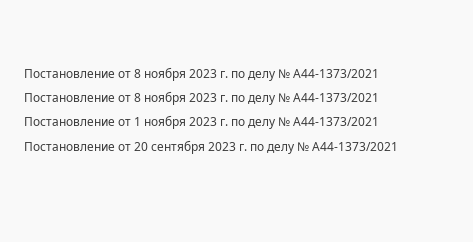Постановление от 8 ноября 2023 г. по делу № А44-1373/2021
Постановление от 8 ноября 2023 г. по делу № А44-1373/2021
Постановление от 1 ноября 2023 г. по делу № А44-1373/2021
Постановление от 20 сентября 2023 г. по делу № А44-1373/2021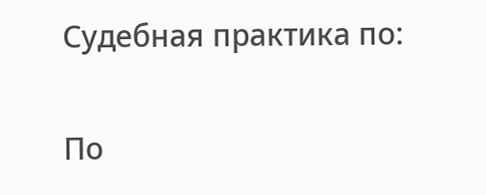Судебная практика по:

По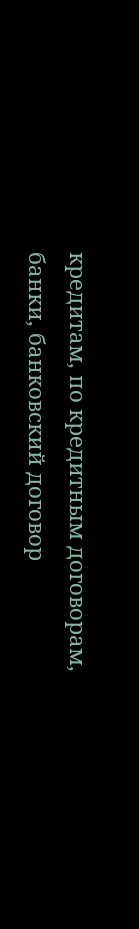кредитам, по кредитным договорам, банки, банковский договор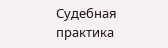Судебная практика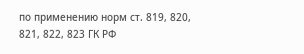по применению норм ст. 819, 820, 821, 822, 823 ГК РФ